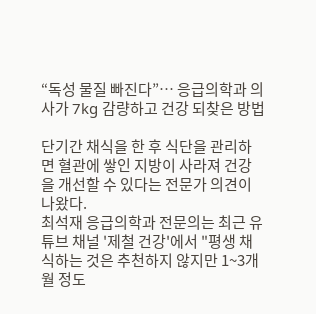“독성 물질 빠진다”… 응급의학과 의사가 7kg 감량하고 건강 되찾은 방법

단기간 채식을 한 후 식단을 관리하면 혈관에 쌓인 지방이 사라져 건강을 개선할 수 있다는 전문가 의견이 나왔다.
최석재 응급의학과 전문의는 최근 유튜브 채널 '제철 건강'에서 "평생 채식하는 것은 추천하지 않지만 1~3개월 정도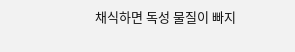채식하면 독성 물질이 빠지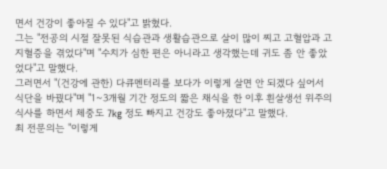면서 건강이 좋아질 수 있다"고 밝혔다.
그는 "전공의 시절 잘못된 식습관과 생활습관으로 살이 많이 찌고 고혈압과 고지혈증을 겪었다"며 "수치가 심한 편은 아니라고 생각했는데 귀도 좀 안 좋았었다"고 말했다.
그러면서 "(건강에 관한) 다큐멘터리를 보다가 이렇게 살면 안 되겠다 싶어서 식단을 바꿨다"며 "1~3개월 기간 정도의 짧은 채식을 한 이후 흰살생선 위주의 식사를 하면서 체중도 7kg 정도 빠지고 건강도 좋아졌다"고 말했다.
최 전문의는 "이렇게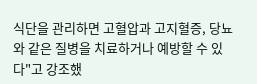식단을 관리하면 고혈압과 고지혈증, 당뇨와 같은 질병을 치료하거나 예방할 수 있다"고 강조했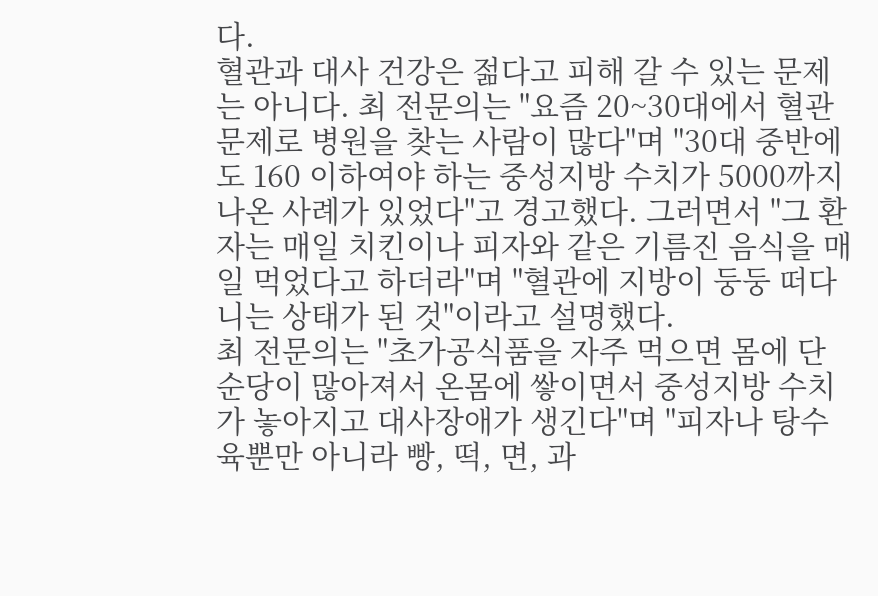다.
혈관과 대사 건강은 젊다고 피해 갈 수 있는 문제는 아니다. 최 전문의는 "요즘 20~30대에서 혈관 문제로 병원을 찾는 사람이 많다"며 "30대 중반에도 160 이하여야 하는 중성지방 수치가 5000까지 나온 사례가 있었다"고 경고했다. 그러면서 "그 환자는 매일 치킨이나 피자와 같은 기름진 음식을 매일 먹었다고 하더라"며 "혈관에 지방이 둥둥 떠다니는 상태가 된 것"이라고 설명했다.
최 전문의는 "초가공식품을 자주 먹으면 몸에 단순당이 많아져서 온몸에 쌓이면서 중성지방 수치가 놓아지고 대사장애가 생긴다"며 "피자나 탕수육뿐만 아니라 빵, 떡, 면, 과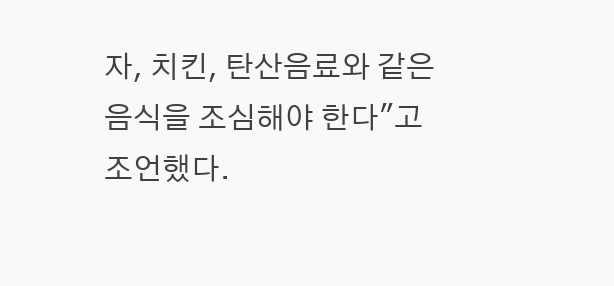자, 치킨, 탄산음료와 같은 음식을 조심해야 한다"고 조언했다.